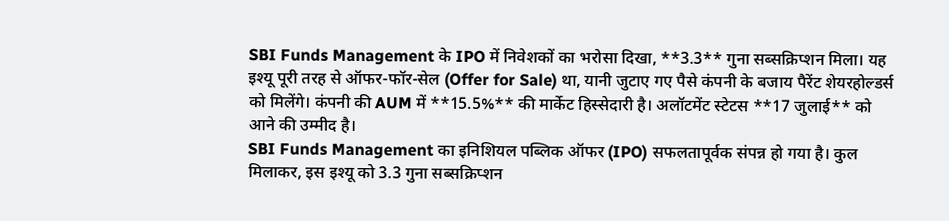SBI Funds Management के IPO में निवेशकों का भरोसा दिखा, **3.3** गुना सब्सक्रिप्शन मिला। यह इश्यू पूरी तरह से ऑफर-फॉर-सेल (Offer for Sale) था, यानी जुटाए गए पैसे कंपनी के बजाय पैरेंट शेयरहोल्डर्स को मिलेंगे। कंपनी की AUM में **15.5%** की मार्केट हिस्सेदारी है। अलॉटमेंट स्टेटस **17 जुलाई** को आने की उम्मीद है।
SBI Funds Management का इनिशियल पब्लिक ऑफर (IPO) सफलतापूर्वक संपन्न हो गया है। कुल मिलाकर, इस इश्यू को 3.3 गुना सब्सक्रिप्शन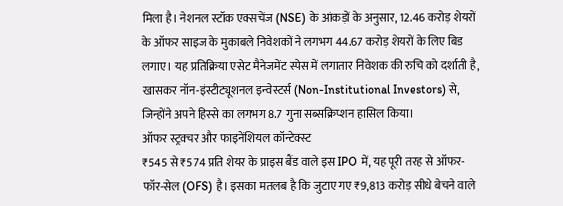मिला है। नेशनल स्टॉक एक्सचेंज (NSE) के आंकड़ों के अनुसार, 12.46 करोड़ शेयरों के ऑफर साइज के मुकाबले निवेशकों ने लगभग 44.67 करोड़ शेयरों के लिए बिड लगाए। यह प्रतिक्रिया एसेट मैनेजमेंट स्पेस में लगातार निवेशक की रुचि को दर्शाती है, खासकर नॉन-इंस्टीट्यूशनल इन्वेस्टर्स (Non-Institutional Investors) से, जिन्होंने अपने हिस्से का लगभग 8.7 गुना सब्सक्रिप्शन हासिल किया।
ऑफर स्ट्रक्चर और फाइनेंशियल कॉन्टेक्स्ट
₹545 से ₹574 प्रति शेयर के प्राइस बैंड वाले इस IPO में, यह पूरी तरह से ऑफर-फॉर-सेल (OFS) है। इसका मतलब है कि जुटाए गए ₹9,813 करोड़ सीधे बेचने वाले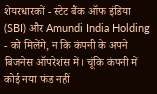शेयरधारकों - स्टेट बैंक ऑफ इंडिया (SBI) और Amundi India Holding - को मिलेंगे, न कि कंपनी के अपने बिजनेस ऑपरेशंस में। चूंकि कंपनी में कोई नया फंड नहीं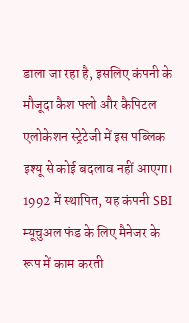डाला जा रहा है, इसलिए कंपनी के मौजूदा कैश फ्लो और कैपिटल एलोकेशन स्ट्रेटेजी में इस पब्लिक इश्यू से कोई बदलाव नहीं आएगा।
1992 में स्थापित, यह कंपनी SBI म्यूचुअल फंड के लिए मैनेजर के रूप में काम करती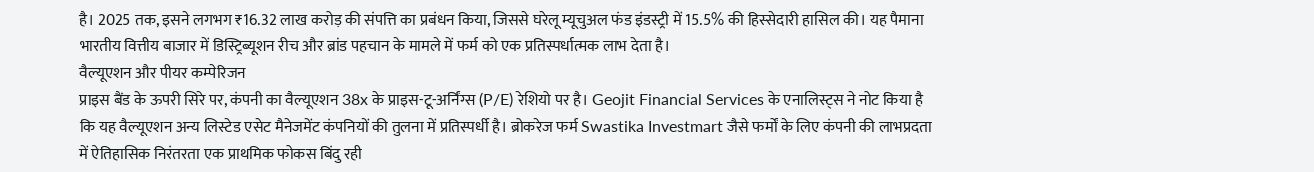है। 2025 तक, इसने लगभग ₹16.32 लाख करोड़ की संपत्ति का प्रबंधन किया, जिससे घरेलू म्यूचुअल फंड इंडस्ट्री में 15.5% की हिस्सेदारी हासिल की। यह पैमाना भारतीय वित्तीय बाजार में डिस्ट्रिब्यूशन रीच और ब्रांड पहचान के मामले में फर्म को एक प्रतिस्पर्धात्मक लाभ देता है।
वैल्यूएशन और पीयर कम्पेरिजन
प्राइस बैंड के ऊपरी सिरे पर, कंपनी का वैल्यूएशन 38x के प्राइस-टू-अर्निंग्स (P/E) रेशियो पर है। Geojit Financial Services के एनालिस्ट्स ने नोट किया है कि यह वैल्यूएशन अन्य लिस्टेड एसेट मैनेजमेंट कंपनियों की तुलना में प्रतिस्पर्धी है। ब्रोकरेज फर्म Swastika Investmart जैसे फर्मों के लिए कंपनी की लाभप्रदता में ऐतिहासिक निरंतरता एक प्राथमिक फोकस बिंदु रही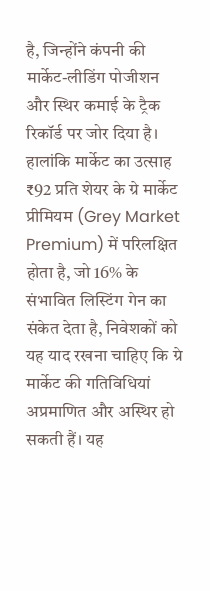है, जिन्होंने कंपनी की मार्केट-लीडिंग पोजीशन और स्थिर कमाई के ट्रैक रिकॉर्ड पर जोर दिया है।
हालांकि मार्केट का उत्साह ₹92 प्रति शेयर के ग्रे मार्केट प्रीमियम (Grey Market Premium) में परिलक्षित होता है, जो 16% के संभावित लिस्टिंग गेन का संकेत देता है, निवेशकों को यह याद रखना चाहिए कि ग्रे मार्केट की गतिविधियां अप्रमाणित और अस्थिर हो सकती हैं। यह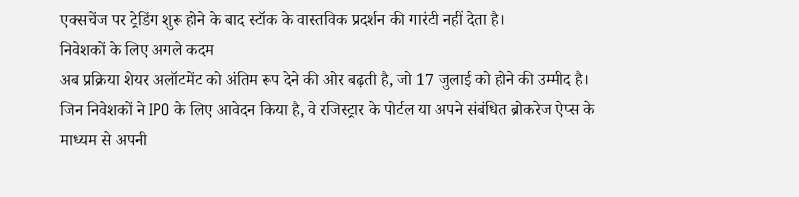एक्सचेंज पर ट्रेडिंग शुरू होने के बाद स्टॉक के वास्तविक प्रदर्शन की गारंटी नहीं देता है।
निवेशकों के लिए अगले कदम
अब प्रक्रिया शेयर अलॉटमेंट को अंतिम रूप देने की ओर बढ़ती है, जो 17 जुलाई को होने की उम्मीद है। जिन निवेशकों ने IPO के लिए आवेदन किया है, वे रजिस्ट्रार के पोर्टल या अपने संबंधित ब्रोकरेज ऐप्स के माध्यम से अपनी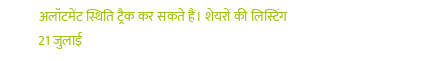अलॉटमेंट स्थिति ट्रैक कर सकते हैं। शेयरों की लिस्टिंग 21 जुलाई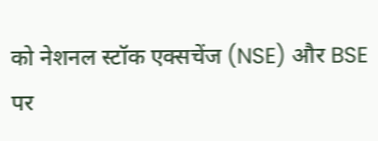को नेशनल स्टॉक एक्सचेंज (NSE) और BSE पर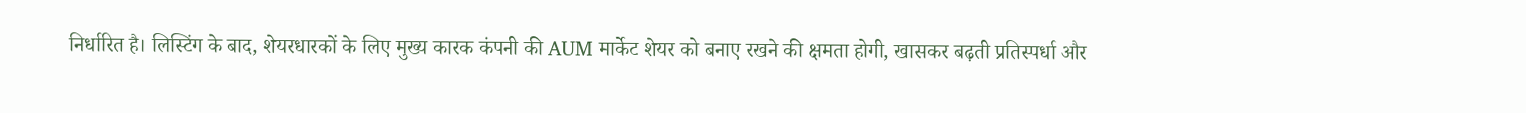निर्धारित है। लिस्टिंग के बाद, शेयरधारकों के लिए मुख्य कारक कंपनी की AUM मार्केट शेयर को बनाए रखने की क्षमता होगी, खासकर बढ़ती प्रतिस्पर्धा और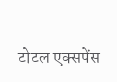टोटल एक्सपेंस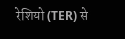रेशियो (TER) से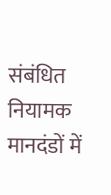संबंधित नियामक मानदंडों में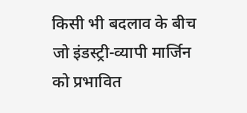किसी भी बदलाव के बीच जो इंडस्ट्री-व्यापी मार्जिन को प्रभावित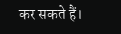कर सकते हैं।